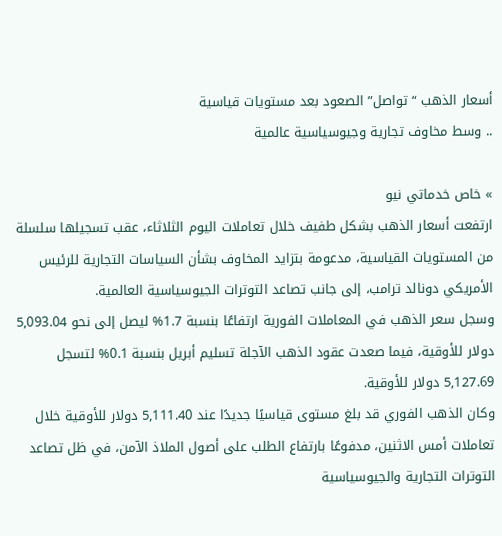أسعار الذهب “تواصل” الصعود بعد مستويات قياسية
.. وسط مخاوف تجارية وجيوسياسية عالمية

» خاص خدماتي نيو
ارتفعت أسعار الذهب بشكل طفيف خلال تعاملات اليوم الثلاثاء، عقب تسجيلها سلسلة من المستويات القياسية، مدعومة بتزايد المخاوف بشأن السياسات التجارية للرئيس الأمريكي دونالد ترامب، إلى جانب تصاعد التوترات الجيوسياسية العالمية.
وسجل سعر الذهب في المعاملات الفورية ارتفاعًا بنسبة 1.7% ليصل إلى نحو 5,093.04 دولار للأوقية، فيما صعدت عقود الذهب الآجلة تسليم أبريل بنسبة 0.1% لتسجل 5,127.69 دولار للأوقية.
وكان الذهب الفوري قد بلغ مستوى قياسيًا جديدًا عند 5,111.40 دولار للأوقية خلال تعاملات أمس الاثنين، مدفوعًا بارتفاع الطلب على أصول الملاذ الآمن، في ظل تصاعد التوترات التجارية والجيوسياسية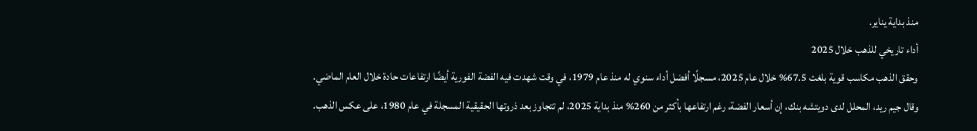منذ بداية يناير.
أداء تاريخي للذهب خلال 2025
وحقق الذهب مكاسب قوية بلغت 67.5% خلال عام 2025، مسجلًا أفضل أداء سنوي له منذ عام 1979، في وقت شهدت فيه الفضة الفورية أيضًا ارتفاعات حادة خلال العام الماضي.
وقال جيم ريد، المحلل لدى دويتشه بنك، إن أسعار الفضة، رغم ارتفاعها بأكثر من 260% منذ بداية 2025، لم تتجاوز بعد ذروتها الحقيقية المسجلة في عام 1980، على عكس الذهب.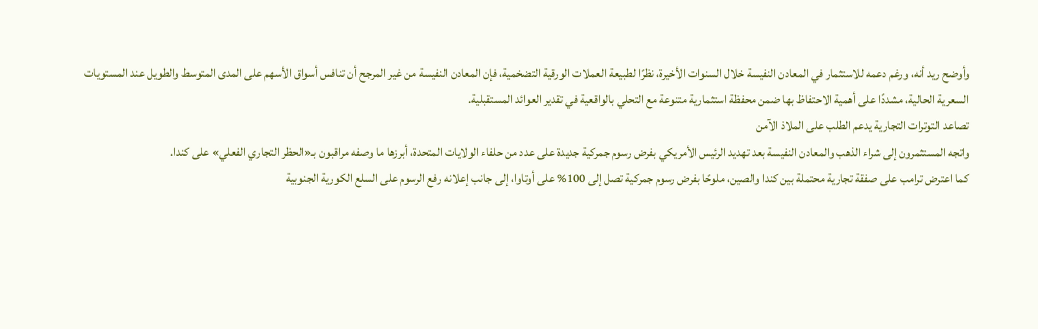وأوضح ريد أنه، ورغم دعمه للاستثمار في المعادن النفيسة خلال السنوات الأخيرة، نظرًا لطبيعة العملات الورقية التضخمية، فإن المعادن النفيسة من غير المرجح أن تنافس أسواق الأسهم على المدى المتوسط والطويل عند المستويات السعرية الحالية، مشددًا على أهمية الاحتفاظ بها ضمن محفظة استثمارية متنوعة مع التحلي بالواقعية في تقدير العوائد المستقبلية.
تصاعد التوترات التجارية يدعم الطلب على الملاذ الآمن
واتجه المستثمرون إلى شراء الذهب والمعادن النفيسة بعد تهديد الرئيس الأمريكي بفرض رسوم جمركية جديدة على عدد من حلفاء الولايات المتحدة، أبرزها ما وصفه مراقبون بـ«الحظر التجاري الفعلي» على كندا.
كما اعترض ترامب على صفقة تجارية محتملة بين كندا والصين، ملوحًا بفرض رسوم جمركية تصل إلى 100% على أوتاوا، إلى جانب إعلانه رفع الرسوم على السلع الكورية الجنوبية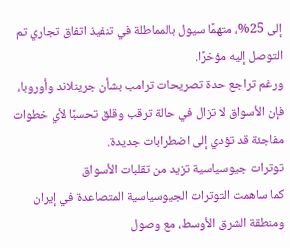إلى 25%، متهمًا سيول بالمماطلة في تنفيذ اتفاق تجاري تم التوصل إليه مؤخرًا.
ورغم تراجع حدة تصريحات ترامب بشأن جرينلاند وأوروبا، فإن الأسواق لا تزال في حالة ترقب وقلق تحسبًا لأي خطوات مفاجئة قد تؤدي إلى اضطرابات جديدة.
توترات جيوسياسية تزيد من تقلبات الأسواق
كما ساهمت التوترات الجيوسياسية المتصاعدة في إيران ومنطقة الشرق الأوسط، مع وصول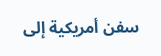سفن أمريكية إلى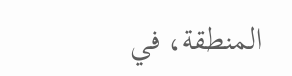المنطقة، في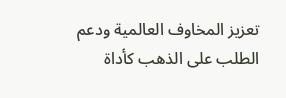تعزيز المخاوف العالمية ودعم الطلب على الذهب كأداة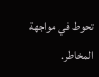تحوط في مواجهة المخاطر.